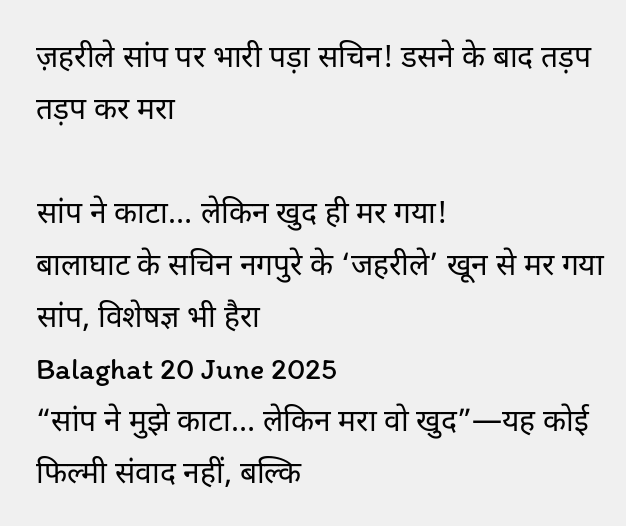ज़हरीले सांप पर भारी पड़ा सचिन! डसने के बाद तड़प तड़प कर मरा

सांप ने काटा… लेकिन खुद ही मर गया!
बालाघाट के सचिन नगपुरे के ‘जहरीले’ खून से मर गया सांप, विशेषज्ञ भी हैरा
Balaghat 20 June 2025
“सांप ने मुझे काटा… लेकिन मरा वो खुद”—यह कोई फिल्मी संवाद नहीं, बल्कि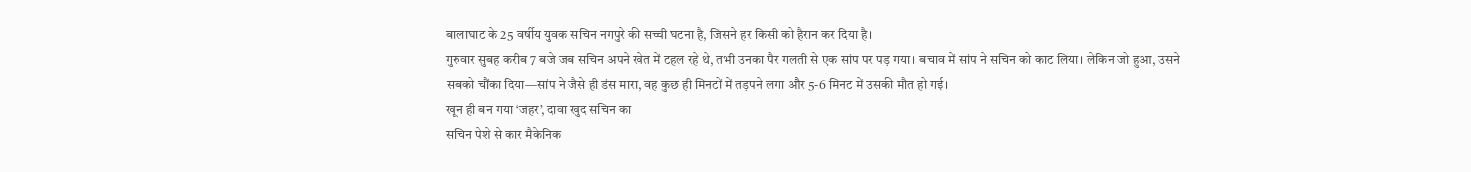बालाघाट के 25 वर्षीय युवक सचिन नगपुरे की सच्ची घटना है, जिसने हर किसी को हैरान कर दिया है।
गुरुवार सुबह करीब 7 बजे जब सचिन अपने खेत में टहल रहे थे, तभी उनका पैर गलती से एक सांप पर पड़ गया। बचाव में सांप ने सचिन को काट लिया। लेकिन जो हुआ, उसने सबको चौंका दिया—सांप ने जैसे ही डंस मारा, वह कुछ ही मिनटों में तड़पने लगा और 5-6 मिनट में उसकी मौत हो गई।
खून ही बन गया ‘जहर’, दावा खुद सचिन का
सचिन पेशे से कार मैकेनिक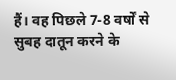हैं। वह पिछले 7-8 वर्षों से सुबह दातून करने के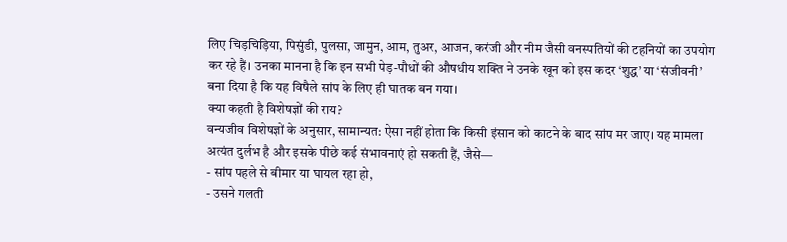लिए चिड़चिड़िया, पिसुंडी, पुलसा, जामुन, आम, तुअर, आजन, करंजी और नीम जैसी वनस्पतियों की टहनियों का उपयोग कर रहे हैं। उनका मानना है कि इन सभी पेड़-पौधों की औषधीय शक्ति ने उनके खून को इस कदर ‘शुद्ध’ या ‘संजीवनी’ बना दिया है कि यह विषैले सांप के लिए ही घातक बन गया।
क्या कहती है विशेषज्ञों की राय?
वन्यजीव विशेषज्ञों के अनुसार, सामान्यत: ऐसा नहीं होता कि किसी इंसान को काटने के बाद सांप मर जाए। यह मामला अत्यंत दुर्लभ है और इसके पीछे कई संभावनाएं हो सकती हैं, जैसे—
- सांप पहले से बीमार या घायल रहा हो,
- उसने गलती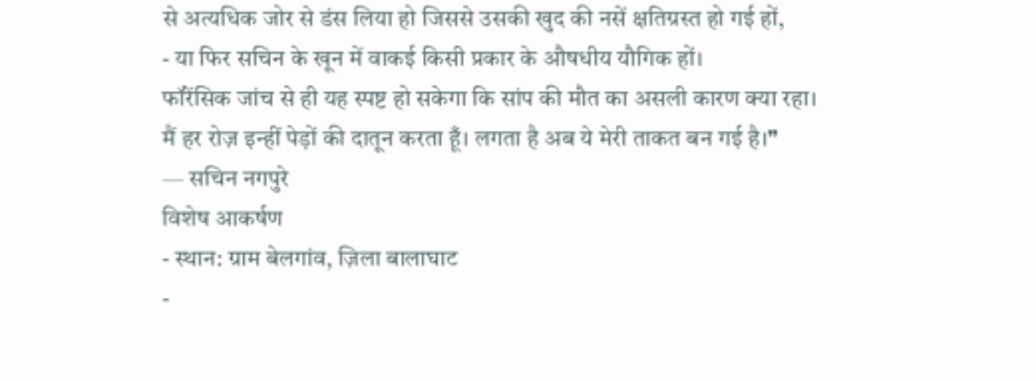से अत्यधिक जोर से डंस लिया हो जिससे उसकी खुद की नसें क्षतिग्रस्त हो गई हों,
- या फिर सचिन के खून में वाकई किसी प्रकार के औषधीय यौगिक हों।
फॉरेंसिक जांच से ही यह स्पष्ट हो सकेगा कि सांप की मौत का असली कारण क्या रहा।
मैं हर रोज़ इन्हीं पेड़ों की दातून करता हूँ। लगता है अब ये मेरी ताकत बन गई है।❞
— सचिन नगपुरे
विशेष आकर्षण
- स्थान: ग्राम बेलगांव, ज़िला बालाघाट
-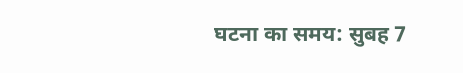घटना का समय: सुबह 7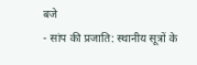बजे
- सांप की प्रजाति: स्थानीय सूत्रों के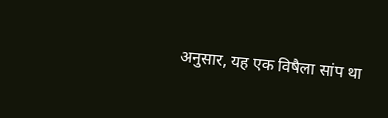अनुसार, यह एक विषैला सांप था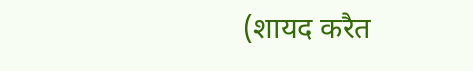(शायद करैत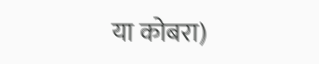या कोबरा)